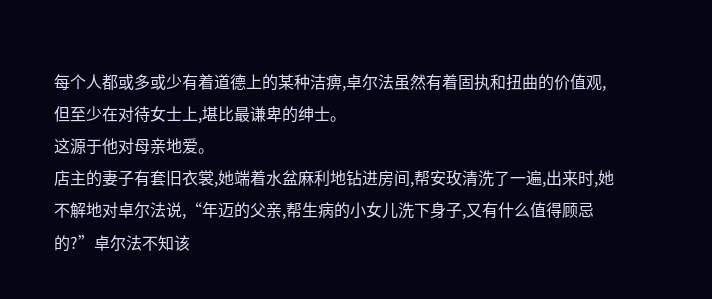每个人都或多或少有着道德上的某种洁痹,卓尔法虽然有着固执和扭曲的价值观,但至少在对待女士上,堪比最谦卑的绅士。
这源于他对母亲地爱。
店主的妻子有套旧衣裳,她端着水盆麻利地钻进房间,帮安玫清洗了一遍,出来时,她不解地对卓尔法说,“年迈的父亲,帮生病的小女儿洗下身子,又有什么值得顾忌的?”卓尔法不知该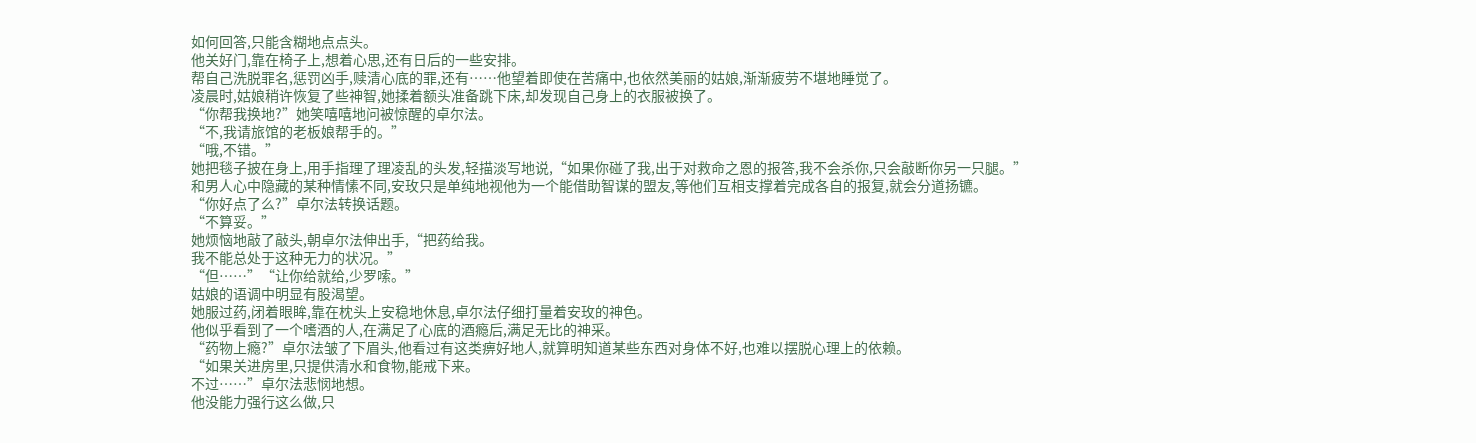如何回答,只能含糊地点点头。
他关好门,靠在椅子上,想着心思,还有日后的一些安排。
帮自己洗脱罪名,惩罚凶手,赎清心底的罪,还有……他望着即使在苦痛中,也依然美丽的姑娘,渐渐疲劳不堪地睡觉了。
凌晨时,姑娘稍许恢复了些神智,她揉着额头准备跳下床,却发现自己身上的衣服被换了。
“你帮我换地?”她笑嘻嘻地问被惊醒的卓尔法。
“不,我请旅馆的老板娘帮手的。”
“哦,不错。”
她把毯子披在身上,用手指理了理凌乱的头发,轻描淡写地说,“如果你碰了我,出于对救命之恩的报答,我不会杀你,只会敲断你另一只腿。”
和男人心中隐藏的某种情愫不同,安玫只是单纯地视他为一个能借助智谋的盟友,等他们互相支撑着完成各自的报复,就会分道扬镳。
“你好点了么?”卓尔法转换话题。
“不算妥。”
她烦恼地敲了敲头,朝卓尔法伸出手,“把药给我。
我不能总处于这种无力的状况。”
“但……”“让你给就给,少罗嗦。”
姑娘的语调中明显有股渴望。
她服过药,闭着眼眸,靠在枕头上安稳地休息,卓尔法仔细打量着安玫的神色。
他似乎看到了一个嗜酒的人,在满足了心底的酒瘾后,满足无比的神采。
“药物上瘾?”卓尔法皱了下眉头,他看过有这类痹好地人,就算明知道某些东西对身体不好,也难以摆脱心理上的依赖。
“如果关进房里,只提供清水和食物,能戒下来。
不过……”卓尔法悲悯地想。
他没能力强行这么做,只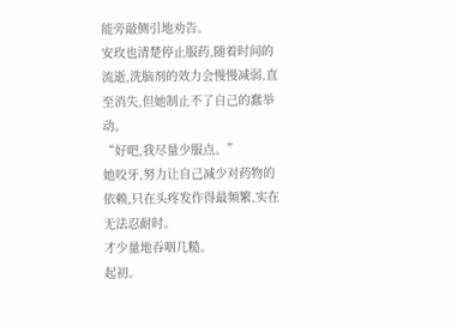能旁敲侧引地劝告。
安玫也清楚停止服药,随着时间的流逝,洗脑剂的效力会慢慢减弱,直至消失,但她制止不了自己的蠢举动。
“好吧,我尽量少服点。”
她咬牙,努力让自己减少对药物的依赖,只在头疼发作得最频繁,实在无法忍耐时。
才少量地吞咽几糙。
起初。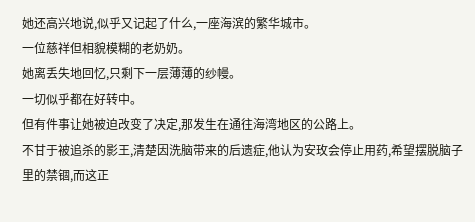她还高兴地说,似乎又记起了什么,一座海滨的繁华城市。
一位慈祥但相貌模糊的老奶奶。
她离丢失地回忆,只剩下一层薄薄的纱幔。
一切似乎都在好转中。
但有件事让她被迫改变了决定,那发生在通往海湾地区的公路上。
不甘于被追杀的影王,清楚因洗脑带来的后遗症,他认为安玫会停止用药,希望摆脱脑子里的禁锢,而这正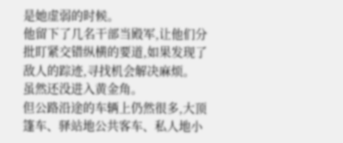是她虚弱的时候。
他留下了几名干部当殿军,让他们分批盯紧交错纵横的要道,如果发现了敌人的踪迹,寻找机会解决麻烦。
虽然还没进入黄金角。
但公路沿途的车辆上仍然很多,大顶篷车、驿站地公共客车、私人地小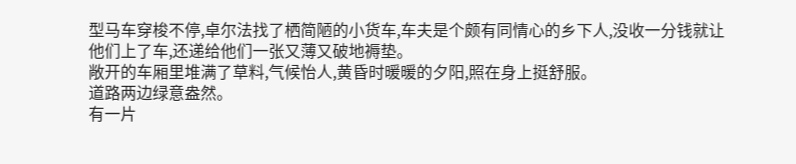型马车穿梭不停,卓尔法找了栖简陋的小货车,车夫是个颇有同情心的乡下人,没收一分钱就让他们上了车,还递给他们一张又薄又破地褥垫。
敞开的车厢里堆满了草料,气候怡人,黄昏时暖暖的夕阳,照在身上挺舒服。
道路两边绿意盎然。
有一片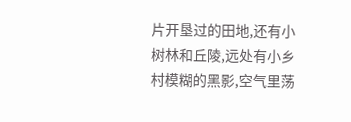片开垦过的田地,还有小树林和丘陵,远处有小乡村模糊的黑影,空气里荡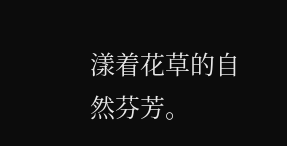漾着花草的自然芬芳。